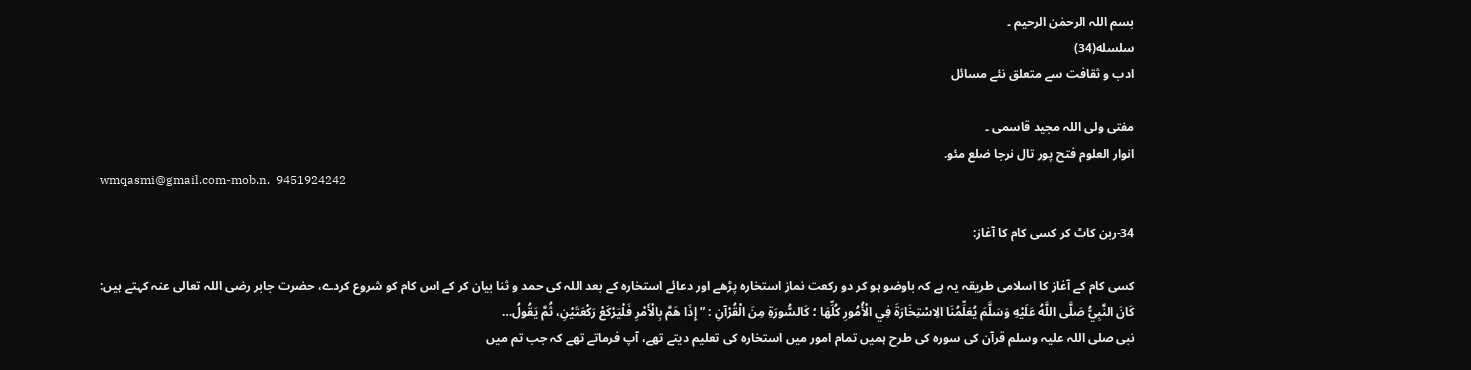بسم اللہ الرحمٰن الرحیم ۔
سلسله(34)
ادب و ثقافت سے متعلق نئے مسائل

مفتی ولی اللہ مجید قاسمی ۔
انوار العلوم فتح پور تال نرجا ضلع مئو.
wmqasmi@gmail.com-mob.n.  9451924242

34-ربن کاٹ کر کسی کام کا آغاز:

کسی کام کے آغاز کا اسلامی طریقہ یہ ہے کہ باوضو ہو کر دو رکعت نماز استخارہ پڑھے اور دعائے استخارہ کے بعد اللہ کی حمد و ثنا بیان کر کے اس کام کو شروع کردے، حضرت جابر رضی اللہ تعالی عنہ کہتے ہیں:
كَانَ النَّبِيُّ صَلَّى اللَّهُ عَلَيْهِ وَسَلَّمَ يُعَلِّمُنَا الِاسْتِخَارَةَ فِي الْأُمُورِ كُلِّهَا ؛ كَالسُّورَةِ مِنَ الْقُرْآنِ : ” إِذَا هَمَّ بِالْأَمْرِ فَلْيَرْكَعْ رَكْعَتَيْنِ، ثُمَّ يَقُولُ…
نبی صلی اللہ علیہ وسلم قرآن کی سورہ کی طرح ہمیں تمام امور میں استخارہ کی تعلیم دیتے تھے، آپ فرماتے تھے کہ جب تم میں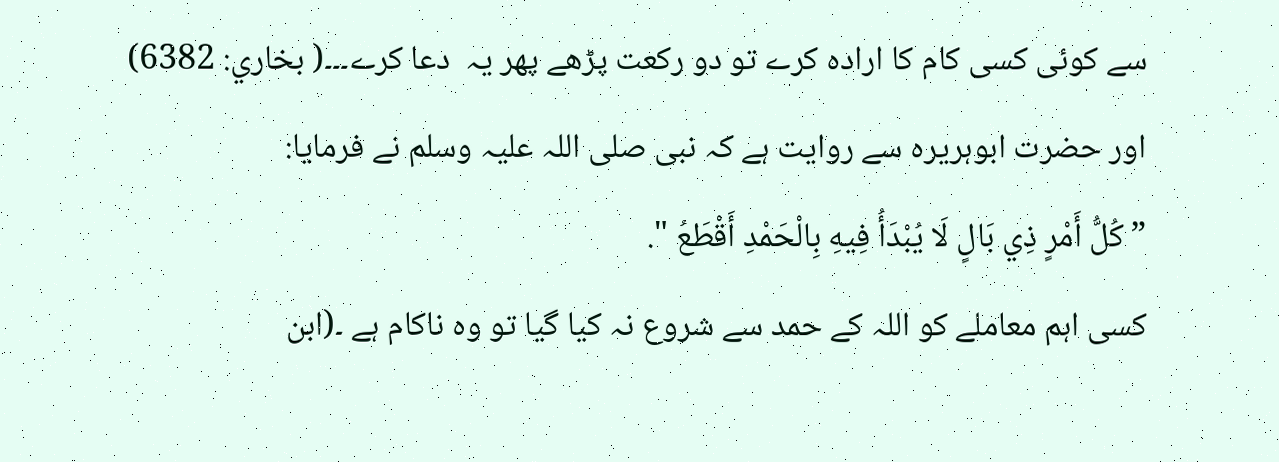سے کوئی کسی کام کا ارادہ کرے تو دو رکعت پڑھے پھر یہ  دعا کرے۔۔۔( بخاري: 6382)
اور حضرت ابوہریرہ سے روایت ہے کہ نبی صلی اللہ علیہ وسلم نے فرمایا:
” كُلُّ أَمْرٍ ذِي بَالٍ لَا يُبْدَأُ فِيهِ بِالْحَمْدِ أَقْطَعُ ".
کسی اہم معاملے کو اللہ کے حمد سے شروع نہ کیا گیا تو وہ ناکام ہے ۔(ابن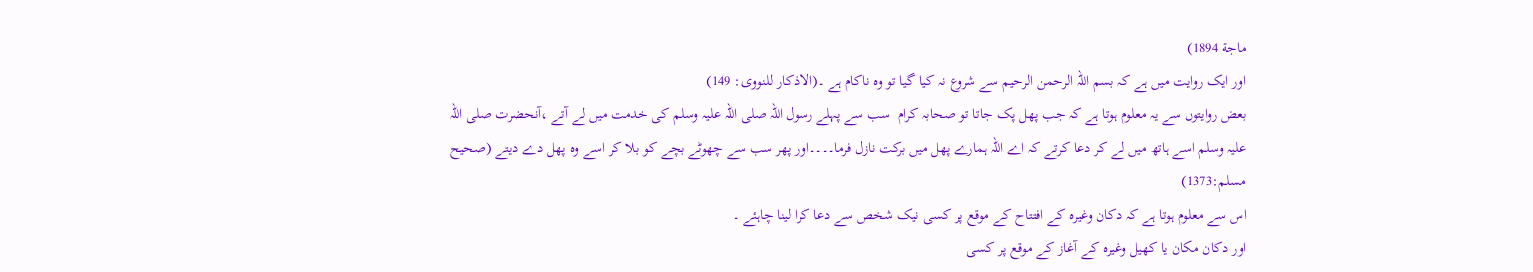ماجة 1894)
اور ایک روایت میں ہے کہ بسم اللہ الرحمن الرحیم سے شروع نہ کیا گیا تو وہ ناکام ہے ۔(الاذکار للنووی: 149)
بعض روایتوں سے یہ معلوم ہوتا ہے کہ جب پھل پک جاتا تو صحابہ کرام  سب سے پہلے رسول اللہ صلی اللہ علیہ وسلم کی خدمت میں لے آتے ،آنحضرت صلی اللہ علیہ وسلم اسے ہاتھ میں لے کر دعا کرتے کہ اے اللہ ہمارے پھل میں برکت نازل فرما۔۔۔۔اور پھر سب سے چھوٹے بچے کو بلا کر اسے وہ پھل دے دیتے (صحیح مسلم:1373)
اس سے معلوم ہوتا ہے کہ دکان وغیرہ کے افتتاح کے موقع پر کسی نیک شخص سے دعا کرا لینا چاہئے ۔
اور دکان مکان یا کھیل وغیرہ کے آغاز کے موقع پر کسی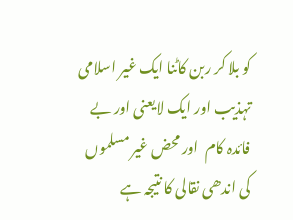کو بلا کر ربن کاٹنا ایک غیر اسلامی تہذیب اور ایک لایعنی اور بے فائدہ کام  اور محض غیر مسلموں کی اندھی نقالی کا نتیجہ ہے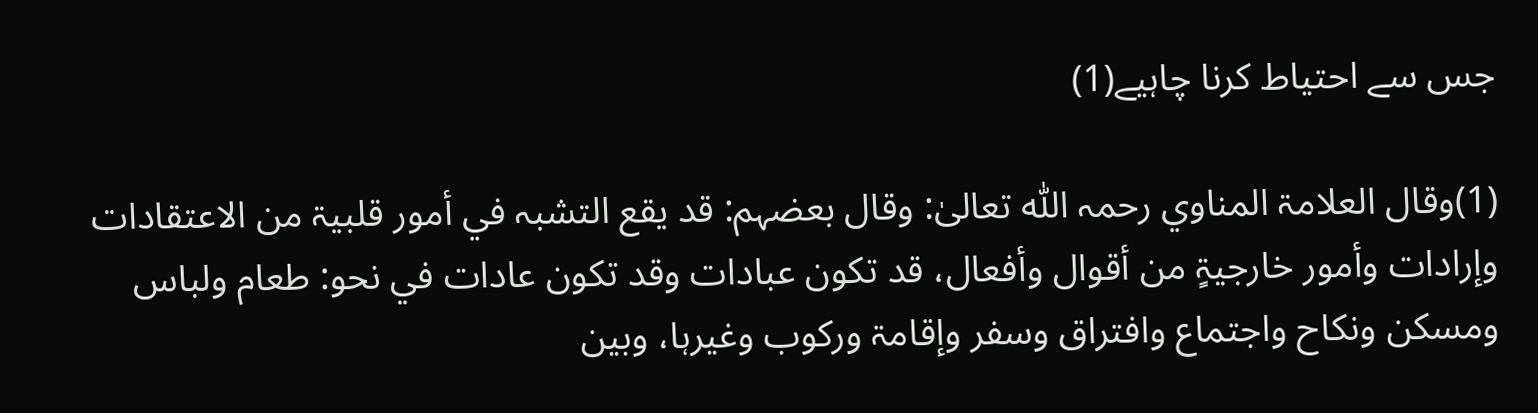جس سے احتیاط کرنا چاہیے(1)

(1)وقال العلامۃ المناوي رحمہ اللّٰہ تعالیٰ: وقال بعضہم: قد یقع التشبہ في أمور قلبیۃ من الاعتقادات وإرادات وأمور خارجیۃٍ من أقوال وأفعال، قد تکون عبادات وقد تکون عادات في نحو: طعام ولباس ومسکن ونکاح واجتماع وافتراق وسفر وإقامۃ ورکوب وغیرہا، وبین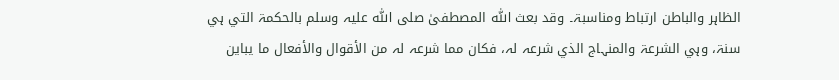الظاہر والباطن ارتباط ومناسبۃ۔ وقد بعث اللّٰہ المصطفیٰ صلی اللّٰہ علیہ وسلم بالحکمۃ التي ہي سنۃ، وہي الشرعۃ والمنہاج الذي شرعہ لہ، فکان مما شرعہ لہ من الأقوال والأفعال ما یباین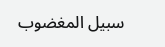سبیل المغضوب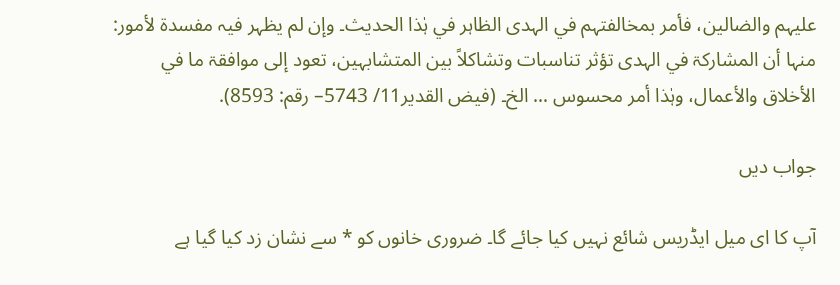علیہم والضالین، فأمر بمخالفتہم في الہدی الظاہر في ہٰذا الحدیث۔ وإن لم یظہر فیہ مفسدۃ لأمور: منہا أن المشارکۃ في الہدی تؤثر تناسبات وتشاکلاً بین المتشابہین، تعود إلی موافقۃ ما في الأخلاق والأعمال، وہٰذا أمر محسوس … الخ۔ (فیض القدیر11/ 5743– رقم: 8593).

جواب دیں

آپ کا ای میل ایڈریس شائع نہیں کیا جائے گا۔ ضروری خانوں کو * سے نشان زد کیا گیا ہے